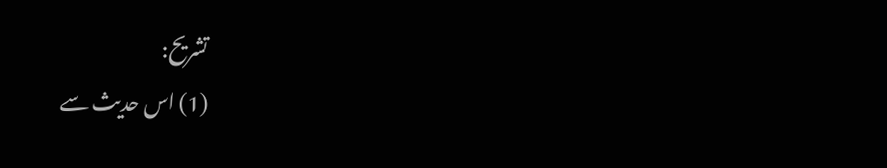تشریح:
(1) اس حدیث سے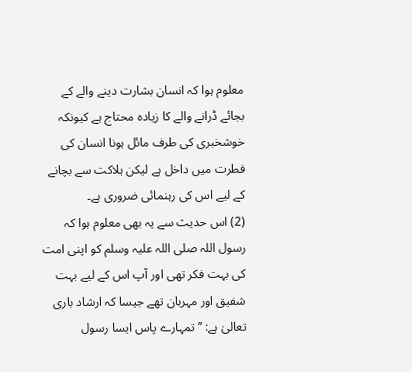معلوم ہوا کہ انسان بشارت دینے والے کے بجائے ڈرانے والے کا زیادہ محتاج ہے کیونکہ خوشخبری کی طرف مائل ہونا انسان کی فطرت میں داخل ہے لیکن ہلاکت سے بچانے کے لیے اس کی رہنمائی ضروری ہے۔
(2) اس حدیث سے یہ بھی معلوم ہوا کہ رسول اللہ صلی اللہ علیہ وسلم کو اپنی امت کی بہت فکر تھی اور آپ اس کے لیے بہت شفیق اور مہربان تھے جیسا کہ ارشاد باری تعالیٰ ہے: ’’تمہارے پاس ایسا رسول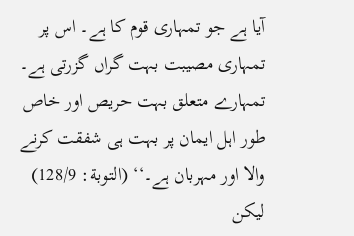آیا ہے جو تمہاری قوم کا ہے۔ اس پر تمہاری مصیبت بہت گراں گزرتی ہے۔ تمہارے متعلق بہت حریص اور خاص طور اہل ایمان پر بہت ہی شفقت کرنے والا اور مہربان ہے۔‘‘ (التوبة: 128/9) لیکن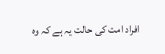افراد امت کی حالت یہ ہے کہ وہ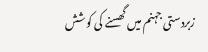زبردستی جہنم میں گھسنے کی کوشش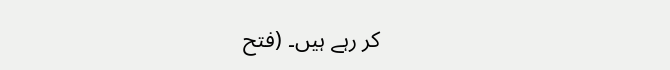کر رہے ہیں۔ (فتح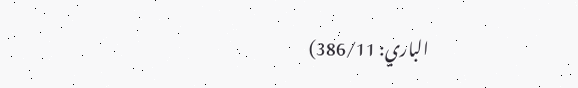الباري: 386/11)